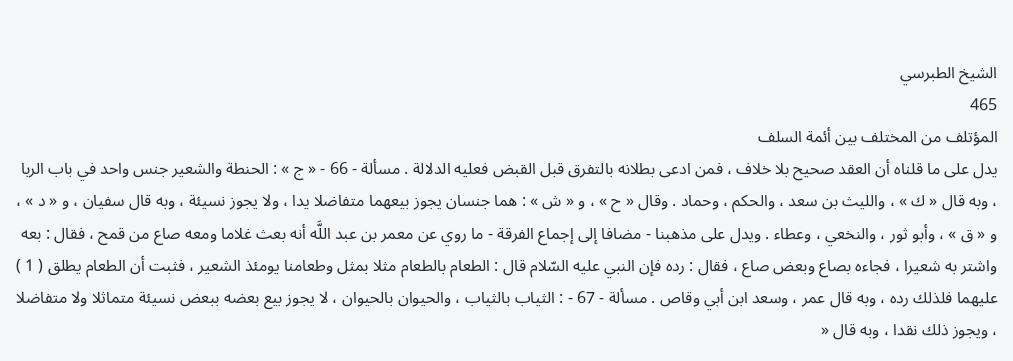الشيخ الطبرسي
465
المؤتلف من المختلف بين أئمة السلف
يدل على ما قلناه أن العقد صحيح بلا خلاف ، فمن ادعى بطلانه بالتفرق قبل القبض فعليه الدلالة . مسألة - 66 - « ج » : الحنطة والشعير جنس واحد في باب الربا ، وبه قال « ك » ، والليث بن سعد ، والحكم ، وحماد . وقال « ح » ، و « ش » : هما جنسان يجوز بيعهما متفاضلا يدا ، ولا يجوز نسيئة ، وبه قال سفيان ، و « د » ، و « ق » ، وأبو ثور ، والنخعي ، وعطاء . ويدل على مذهبنا - مضافا إلى إجماع الفرقة - ما روي عن معمر بن عبد اللَّه أنه بعث غلاما ومعه صاع من قمح ، فقال : بعه واشتر به شعيرا ، فجاءه بصاع وبعض صاع ، فقال : رده فإن النبي عليه السّلام قال : الطعام بالطعام مثلا بمثل وطعامنا يومئذ الشعير ، فثبت أن الطعام يطلق ( 1 ) عليهما فلذلك رده ، وبه قال عمر ، وسعد ابن أبي وقاص . مسألة - 67 - : الثياب بالثياب ، والحيوان بالحيوان ، لا يجوز بيع بعضه ببعض نسيئة متماثلا ولا متفاضلا ، ويجوز ذلك نقدا ، وبه قال «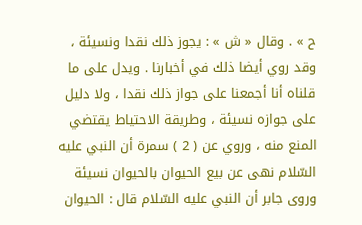ح » . وقال « ش » : يجوز ذلك نقدا ونسيئة ، وقد روي أيضا ذلك في أخبارنا . ويدل على ما قلناه أنا أجمعنا على جواز ذلك نقدا ، ولا دليل على جوازه نسيئة ، وطريقة الاحتياط يقتضي المنع منه ، وروي عن ( 2 ) سمرة أن النبي عليه السّلام نهى عن بيع الحيوان بالحيوان نسيئة وروى جابر أن النبي عليه السّلام قال : الحيوان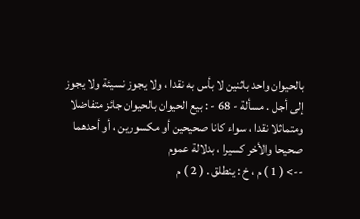بالحيوان واحد باثنين لا بأس به نقدا ، ولا يجوز نسيئة ولا يجوز إلى أجل . مسألة - 68 - : بيع الحيوان بالحيوان جائز متفاضلا ومتماثلا نقدا ، سواء كانا صحيحين أو مكسورين ، أو أحدهما صحيحا والأخر كسيرا ، بدلالة عموم
--> ( 1 ) م ، خ : ينطلق . ( 2 ) م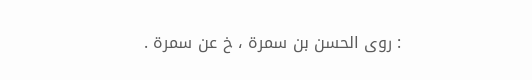: روى الحسن بن سمرة ، خ عن سمرة .